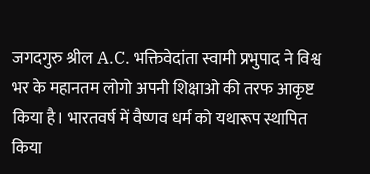जगदगुरु श्रील A.C. भक्तिवेदांता स्वामी प्रभुपाद ने विश्व भर के महानतम लोगो अपनी शिक्षाओ की तरफ आकृष्ट किया है। भारतवर्ष में वैष्णव धर्म को यथारूप स्थापित किया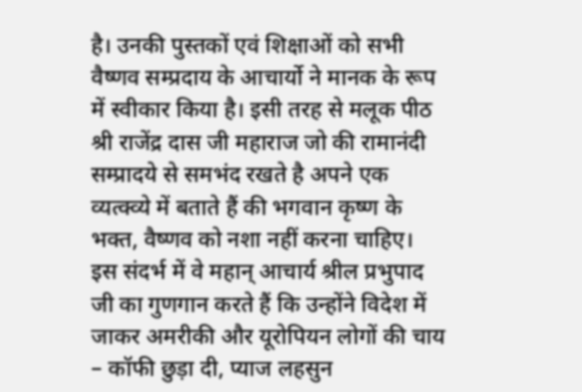है। उनकी पुस्तकों एवं शिक्षाओं को सभी वैष्णव सम्प्रदाय के आचार्यो ने मानक के रूप में स्वीकार किया है। इसी तरह से मलूक पीठ श्री राजेंद्र दास जी महाराज जो की रामानंदी सम्प्रादये से समभंद रखते है अपने एक व्यत्क्व्ये में बताते हैं की भगवान कृष्ण के भक्त, वैष्णव को नशा नहीं करना चाहिए।
इस संदर्भ में वे महान् आचार्य श्रील प्रभुपाद जी का गुणगान करते हैं कि उन्होंने विदेश में जाकर अमरीकी और यूरोपियन लोगों की चाय – कॉफी छुड़ा दी, प्याज लहसुन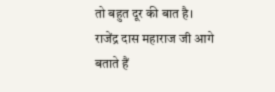तो बहुत दूर की बात है। राजेंद्र दास महाराज जी आगे बताते हैं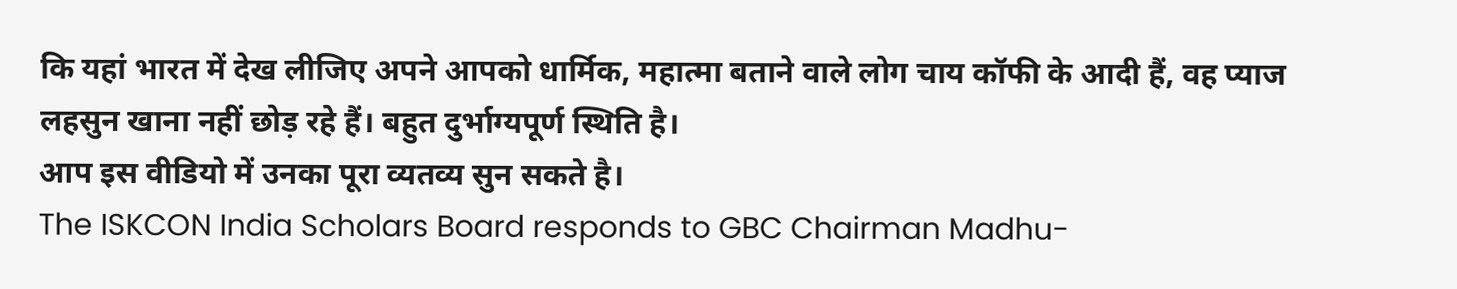कि यहां भारत में देख लीजिए अपने आपको धार्मिक, महात्मा बताने वाले लोग चाय कॉफी के आदी हैं, वह प्याज लहसुन खाना नहीं छोड़ रहे हैं। बहुत दुर्भाग्यपूर्ण स्थिति है।
आप इस वीडियो में उनका पूरा व्यतव्य सुन सकते है।
The ISKCON India Scholars Board responds to GBC Chairman Madhu-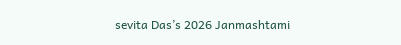sevita Das’s 2026 Janmashtami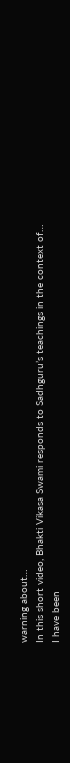warning about…
In this short video, Bhakti Vikasa Swami responds to Sadhguru’s teachings in the context of…
I have been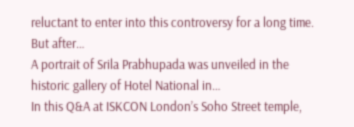reluctant to enter into this controversy for a long time. But after…
A portrait of Srila Prabhupada was unveiled in the historic gallery of Hotel National in…
In this Q&A at ISKCON London’s Soho Street temple,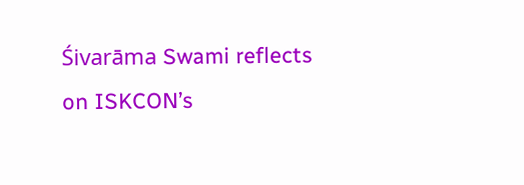Śivarāma Swami reflects on ISKCON’s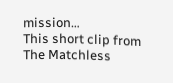mission…
This short clip from The Matchless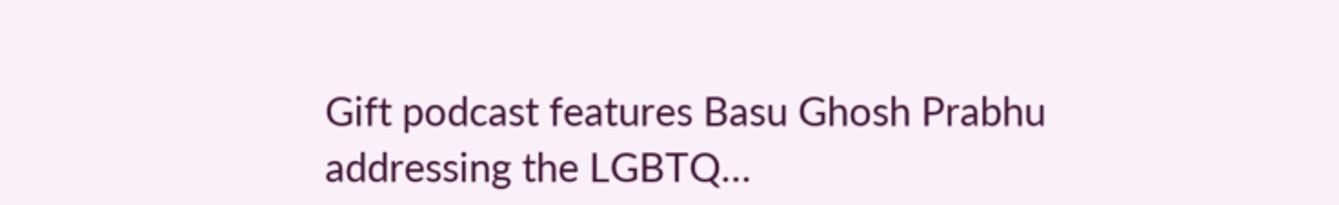Gift podcast features Basu Ghosh Prabhu addressing the LGBTQ…